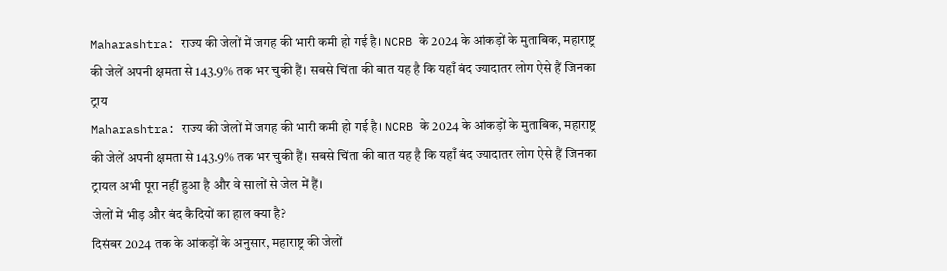Maharashtra: राज्य की जेलों में जगह की भारी कमी हो गई है। NCRB के 2024 के आंकड़ों के मुताबिक, महाराष्ट्र की जेलें अपनी क्षमता से 143.9% तक भर चुकी हैं। सबसे चिंता की बात यह है कि यहाँ बंद ज्यादातर लोग ऐसे हैं जिनका ट्राय
Maharashtra: राज्य की जेलों में जगह की भारी कमी हो गई है। NCRB के 2024 के आंकड़ों के मुताबिक, महाराष्ट्र की जेलें अपनी क्षमता से 143.9% तक भर चुकी हैं। सबसे चिंता की बात यह है कि यहाँ बंद ज्यादातर लोग ऐसे हैं जिनका ट्रायल अभी पूरा नहीं हुआ है और वे सालों से जेल में हैं।
जेलों में भीड़ और बंद कैदियों का हाल क्या है?
दिसंबर 2024 तक के आंकड़ों के अनुसार, महाराष्ट्र की जेलों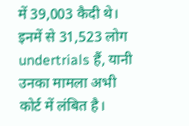में 39,003 कैदी थे। इनमें से 31,523 लोग undertrials हैं, यानी उनका मामला अभी कोर्ट में लंबित है।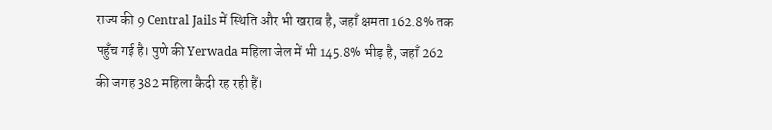राज्य की 9 Central Jails में स्थिति और भी खराब है, जहाँ क्षमता 162.8% तक पहुँच गई है। पुणे की Yerwada महिला जेल में भी 145.8% भीड़ है, जहाँ 262 की जगह 382 महिला कैदी रह रही हैं।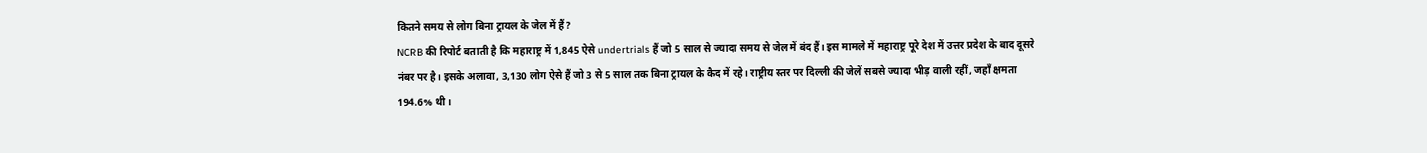कितने समय से लोग बिना ट्रायल के जेल में हैं?
NCRB की रिपोर्ट बताती है कि महाराष्ट्र में 1,845 ऐसे undertrials हैं जो 5 साल से ज्यादा समय से जेल में बंद हैं। इस मामले में महाराष्ट्र पूरे देश में उत्तर प्रदेश के बाद दूसरे नंबर पर है। इसके अलावा, 3,130 लोग ऐसे हैं जो 3 से 5 साल तक बिना ट्रायल के कैद में रहे। राष्ट्रीय स्तर पर दिल्ली की जेलें सबसे ज्यादा भीड़ वाली रहीं, जहाँ क्षमता 194.6% थी।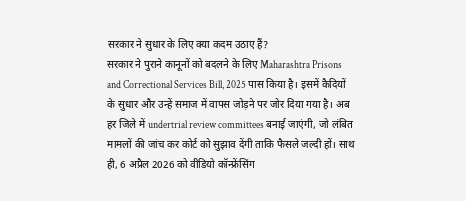सरकार ने सुधार के लिए क्या कदम उठाए हैं?
सरकार ने पुराने कानूनों को बदलने के लिए Maharashtra Prisons and Correctional Services Bill, 2025 पास किया है। इसमें कैदियों के सुधार और उन्हें समाज में वापस जोड़ने पर जोर दिया गया है। अब हर जिले में undertrial review committees बनाई जाएंगी, जो लंबित मामलों की जांच कर कोर्ट को सुझाव देंगी ताकि फैसले जल्दी हों। साथ ही, 6 अप्रैल 2026 को वीडियो कॉन्फ्रेंसिंग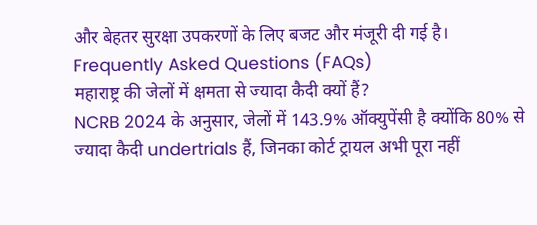और बेहतर सुरक्षा उपकरणों के लिए बजट और मंजूरी दी गई है।
Frequently Asked Questions (FAQs)
महाराष्ट्र की जेलों में क्षमता से ज्यादा कैदी क्यों हैं?
NCRB 2024 के अनुसार, जेलों में 143.9% ऑक्युपेंसी है क्योंकि 80% से ज्यादा कैदी undertrials हैं, जिनका कोर्ट ट्रायल अभी पूरा नहीं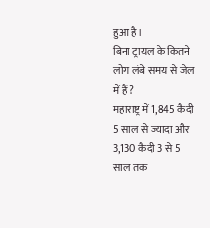हुआ है।
बिना ट्रायल के कितने लोग लंबे समय से जेल में हैं?
महाराष्ट्र में 1,845 कैदी 5 साल से ज्यादा और 3,130 कैदी 3 से 5 साल तक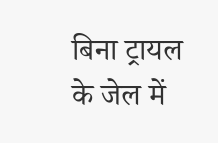बिना ट्रायल के जेल में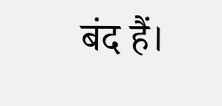बंद हैं।